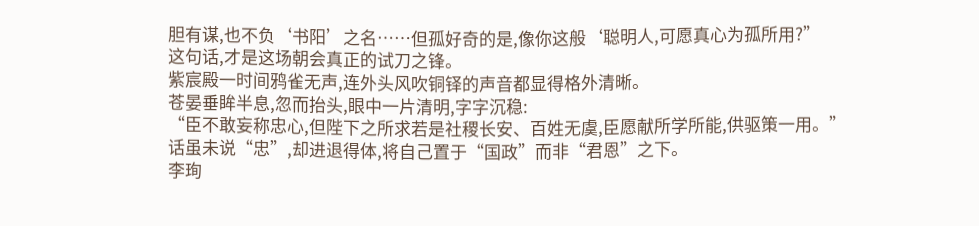胆有谋,也不负‘书阳’之名……但孤好奇的是,像你这般‘聪明人,可愿真心为孤所用?”
这句话,才是这场朝会真正的试刀之锋。
紫宸殿一时间鸦雀无声,连外头风吹铜铎的声音都显得格外清晰。
苍晏垂眸半息,忽而抬头,眼中一片清明,字字沉稳:
“臣不敢妄称忠心,但陛下之所求若是社稷长安、百姓无虞,臣愿献所学所能,供驱策一用。”
话虽未说“忠”,却进退得体,将自己置于“国政”而非“君恩”之下。
李珣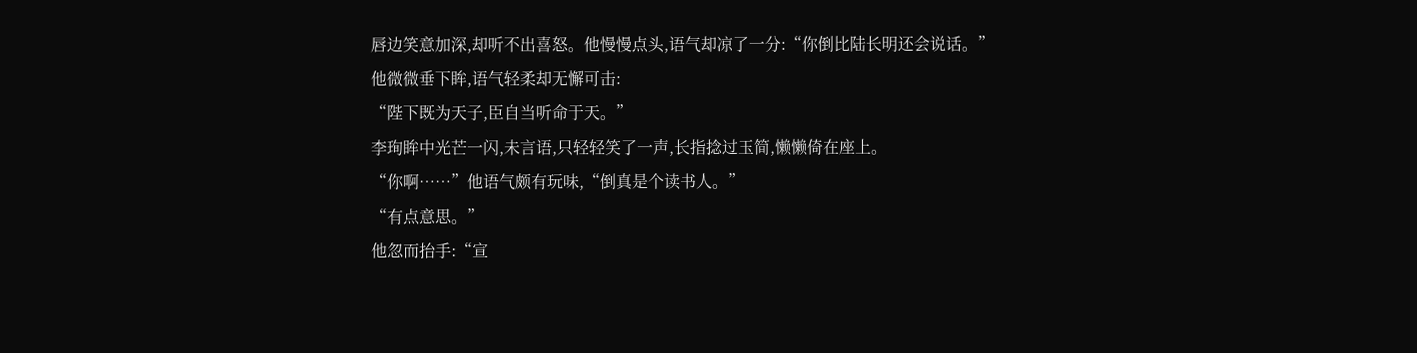唇边笑意加深,却听不出喜怒。他慢慢点头,语气却凉了一分:“你倒比陆长明还会说话。”
他微微垂下眸,语气轻柔却无懈可击:
“陛下既为天子,臣自当听命于天。”
李珣眸中光芒一闪,未言语,只轻轻笑了一声,长指捻过玉简,懒懒倚在座上。
“你啊……”他语气颇有玩味,“倒真是个读书人。”
“有点意思。”
他忽而抬手:“宣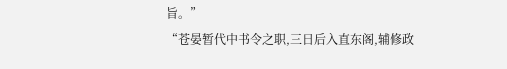旨。”
“苍晏暂代中书令之职,三日后入直东阁,辅修政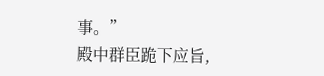事。”
殿中群臣跪下应旨,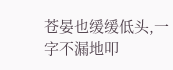苍晏也缓缓低头,一字不漏地叩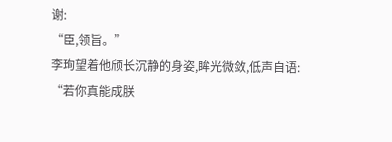谢:
“臣,领旨。”
李珣望着他颀长沉静的身姿,眸光微敛,低声自语:
“若你真能成朕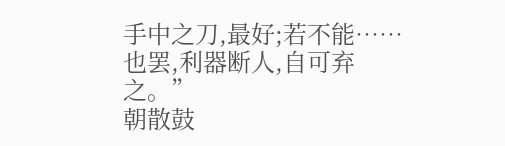手中之刀,最好;若不能……也罢,利器断人,自可弃之。”
朝散鼓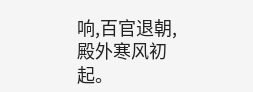响,百官退朝,殿外寒风初起。